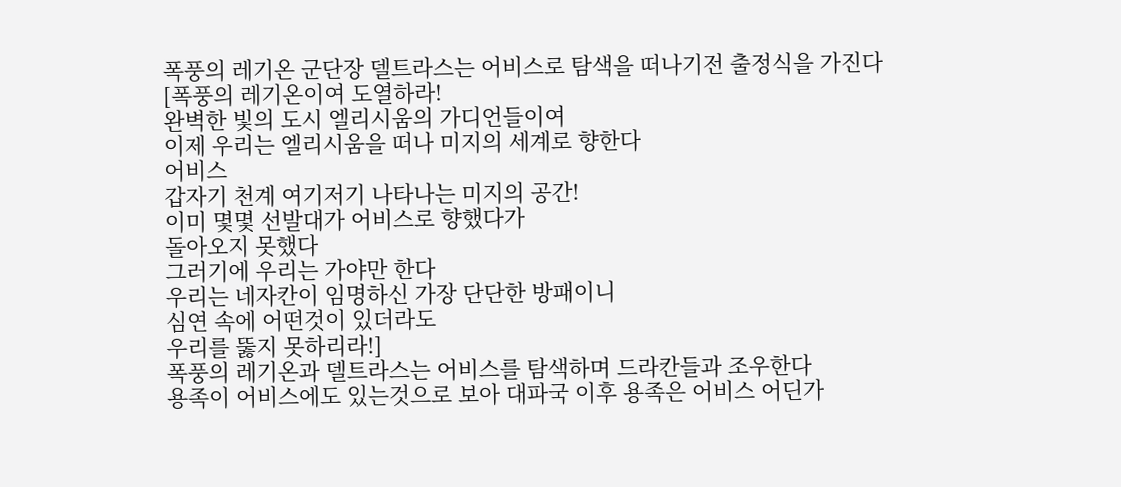폭풍의 레기온 군단장 델트라스는 어비스로 탐색을 떠나기전 출정식을 가진다
[폭풍의 레기온이여 도열하라!
완벽한 빛의 도시 엘리시움의 가디언들이여
이제 우리는 엘리시움을 떠나 미지의 세계로 향한다
어비스
갑자기 천계 여기저기 나타나는 미지의 공간!
이미 몇몇 선발대가 어비스로 향했다가
돌아오지 못했다
그러기에 우리는 가야만 한다
우리는 네자칸이 임명하신 가장 단단한 방패이니
심연 속에 어떤것이 있더라도
우리를 뚫지 못하리라!]
폭풍의 레기온과 델트라스는 어비스를 탐색하며 드라칸들과 조우한다
용족이 어비스에도 있는것으로 보아 대파국 이후 용족은 어비스 어딘가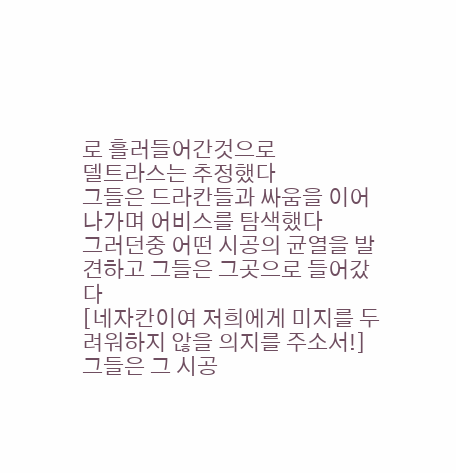로 흘러들어간것으로
델트라스는 추정했다
그들은 드라칸들과 싸움을 이어나가며 어비스를 탐색했다
그러던중 어떤 시공의 균열을 발견하고 그들은 그곳으로 들어갔다
[네자칸이여 저희에게 미지를 두려워하지 않을 의지를 주소서!]
그들은 그 시공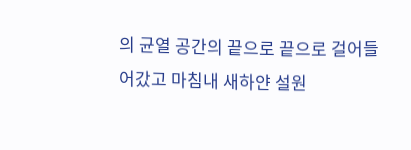의 균열 공간의 끝으로 끝으로 걸어들어갔고 마침내 새하얀 설원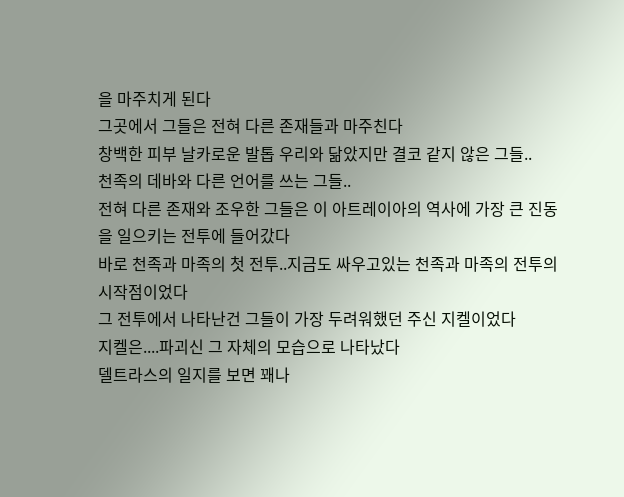을 마주치게 된다
그곳에서 그들은 전혀 다른 존재들과 마주친다
창백한 피부 날카로운 발톱 우리와 닮았지만 결코 같지 않은 그들..
천족의 데바와 다른 언어를 쓰는 그들..
전혀 다른 존재와 조우한 그들은 이 아트레이아의 역사에 가장 큰 진동을 일으키는 전투에 들어갔다
바로 천족과 마족의 첫 전투..지금도 싸우고있는 천족과 마족의 전투의 시작점이었다
그 전투에서 나타난건 그들이 가장 두려워했던 주신 지켈이었다
지켈은....파괴신 그 자체의 모습으로 나타났다
델트라스의 일지를 보면 꽤나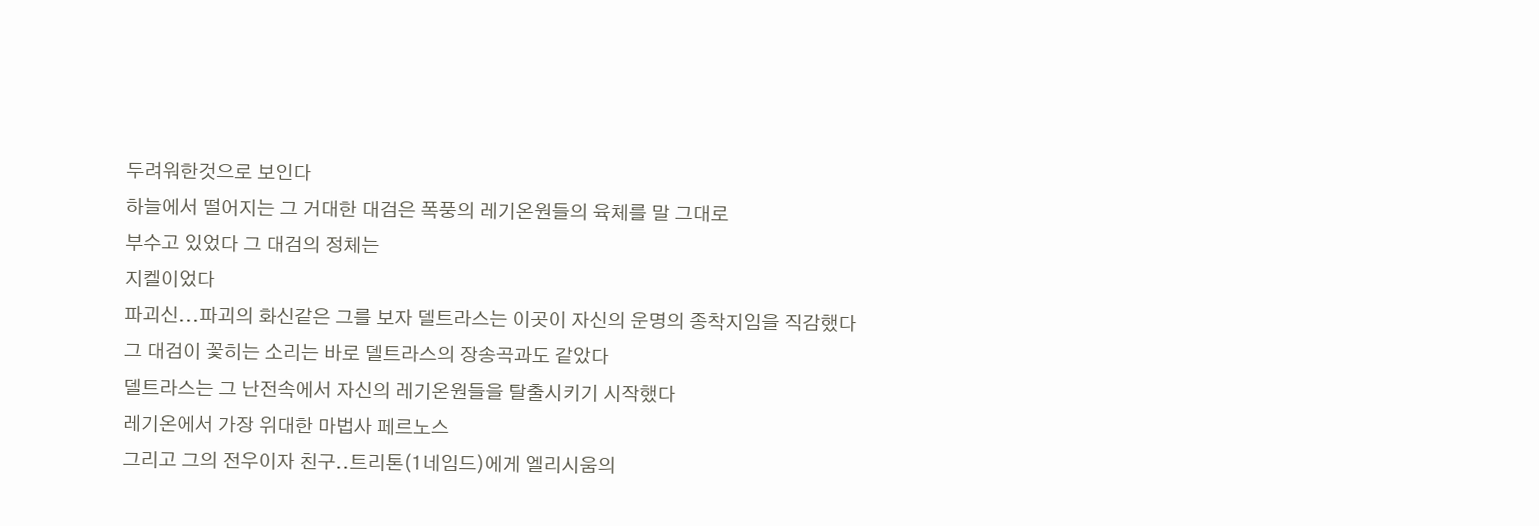두려워한것으로 보인다
하늘에서 떨어지는 그 거대한 대검은 폭풍의 레기온원들의 육체를 말 그대로
부수고 있었다 그 대검의 정체는
지켈이었다
파괴신...파괴의 화신같은 그를 보자 델트라스는 이곳이 자신의 운명의 종착지임을 직감했다
그 대검이 꽃히는 소리는 바로 델트라스의 장송곡과도 같았다
델트라스는 그 난전속에서 자신의 레기온원들을 탈출시키기 시작했다
레기온에서 가장 위대한 마법사 페르노스
그리고 그의 전우이자 친구..트리톤(1네임드)에게 엘리시움의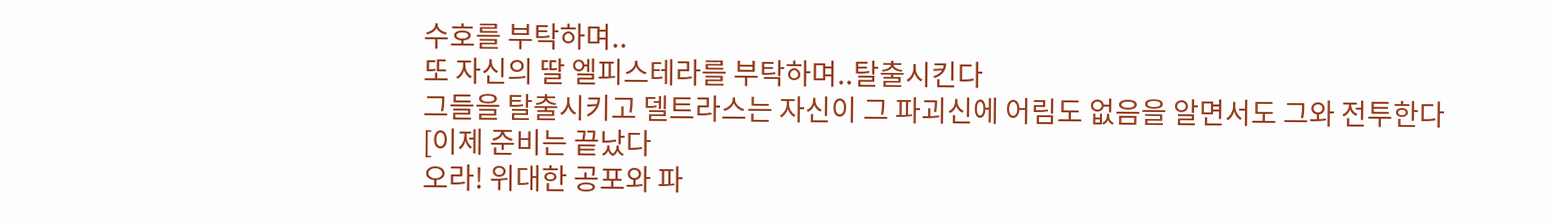수호를 부탁하며..
또 자신의 딸 엘피스테라를 부탁하며..탈출시킨다
그들을 탈출시키고 델트라스는 자신이 그 파괴신에 어림도 없음을 알면서도 그와 전투한다
[이제 준비는 끝났다
오라! 위대한 공포와 파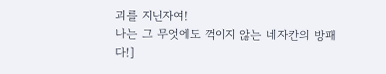괴를 지닌자여!
나는 그 무엇에도 꺽이지 않는 네자칸의 방패다!]